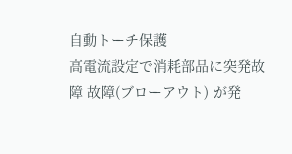自動トーチ保護
高電流設定で消耗部品に突発故障 故障(ブローアウト) が発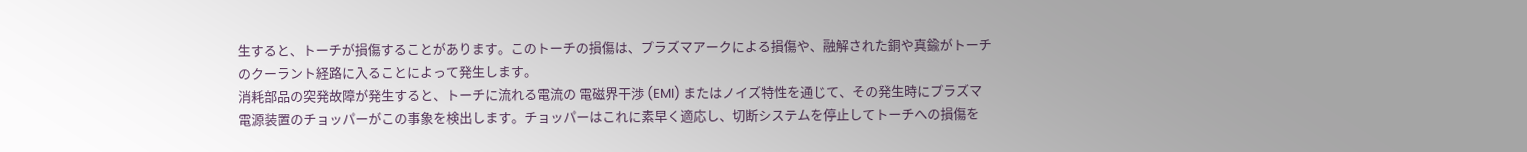生すると、トーチが損傷することがあります。このトーチの損傷は、プラズマアークによる損傷や、融解された銅や真鍮がトーチのクーラント経路に入ることによって発生します。
消耗部品の突発故障が発生すると、トーチに流れる電流の 電磁界干渉 (EMI) またはノイズ特性を通じて、その発生時にプラズマ電源装置のチョッパーがこの事象を検出します。チョッパーはこれに素早く適応し、切断システムを停止してトーチへの損傷を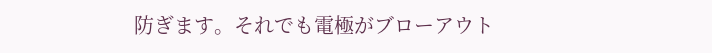防ぎます。それでも電極がブローアウト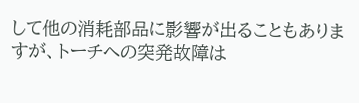して他の消耗部品に影響が出ることもありますが、トーチへの突発故障は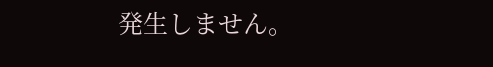発生しません。